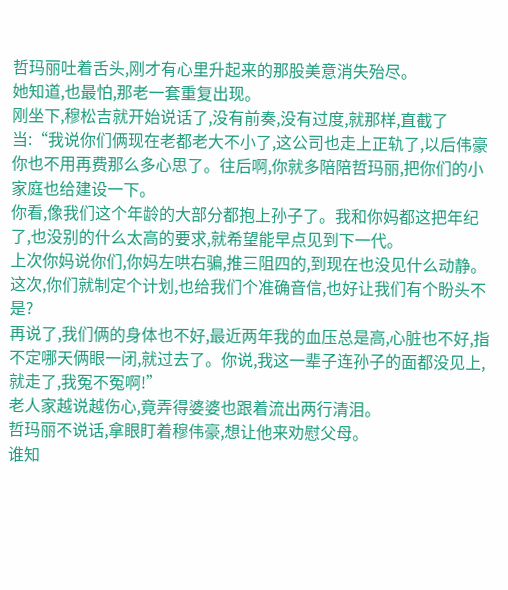哲玛丽吐着舌头,刚才有心里升起来的那股美意消失殆尽。
她知道,也最怕,那老一套重复出现。
刚坐下,穆松吉就开始说话了,没有前奏,没有过度,就那样,直截了当:“我说你们俩现在老都老大不小了,这公司也走上正轨了,以后伟豪你也不用再费那么多心思了。往后啊,你就多陪陪哲玛丽,把你们的小家庭也给建设一下。
你看,像我们这个年龄的大部分都抱上孙子了。我和你妈都这把年纪了,也没别的什么太高的要求,就希望能早点见到下一代。
上次你妈说你们,你妈左哄右骗,推三阻四的,到现在也没见什么动静。这次,你们就制定个计划,也给我们个准确音信,也好让我们有个盼头不是?
再说了,我们俩的身体也不好,最近两年我的血压总是高,心脏也不好,指不定哪天俩眼一闭,就过去了。你说,我这一辈子连孙子的面都没见上,就走了,我冤不冤啊!”
老人家越说越伤心,竟弄得婆婆也跟着流出两行清泪。
哲玛丽不说话,拿眼盯着穆伟豪,想让他来劝慰父母。
谁知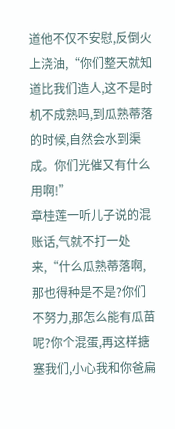道他不仅不安慰,反倒火上浇油,“你们整天就知道比我们造人,这不是时机不成熟吗,到瓜熟蒂落的时候,自然会水到渠成。你们光催又有什么用啊!”
章桂莲一听儿子说的混账话,气就不打一处来,“什么瓜熟蒂落啊,那也得种是不是?你们不努力,那怎么能有瓜苗呢?你个混蛋,再这样搪塞我们,小心我和你爸扁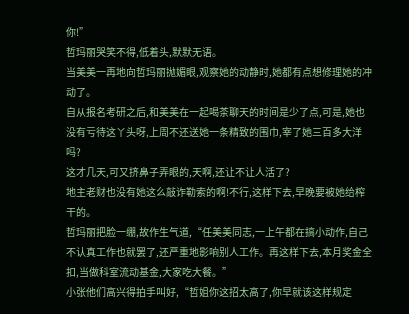你!”
哲玛丽哭笑不得,低着头,默默无语。
当美美一再地向哲玛丽抛媚眼,观察她的动静时,她都有点想修理她的冲动了。
自从报名考研之后,和美美在一起喝茶聊天的时间是少了点,可是,她也没有亏待这丫头呀,上周不还送她一条精致的围巾,宰了她三百多大洋吗?
这才几天,可又挤鼻子弄眼的,天啊,还让不让人活了?
地主老财也没有她这么敲诈勒索的啊!不行,这样下去,早晚要被她给榨干的。
哲玛丽把脸一绷,故作生气道,“任美美同志,一上午都在搞小动作,自己不认真工作也就罢了,还严重地影响别人工作。再这样下去,本月奖金全扣,当做科室流动基金,大家吃大餐。”
小张他们高兴得拍手叫好,“哲姐你这招太高了,你早就该这样规定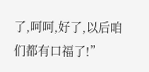了,呵呵,好了,以后咱们都有口福了!”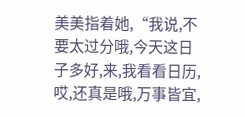美美指着她,“我说,不要太过分哦,今天这日子多好,来,我看看日历,哎,还真是哦,万事皆宜,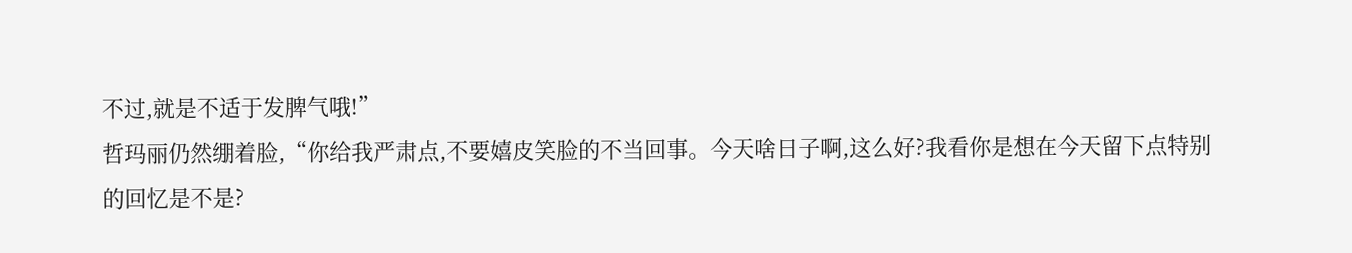不过,就是不适于发脾气哦!”
哲玛丽仍然绷着脸,“你给我严肃点,不要嬉皮笑脸的不当回事。今天啥日子啊,这么好?我看你是想在今天留下点特别的回忆是不是?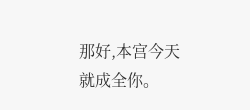那好,本宫今天就成全你。